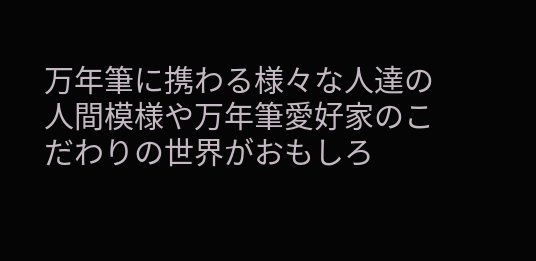万年筆に携わる様々な人達の人間模様や万年筆愛好家のこだわりの世界がおもしろ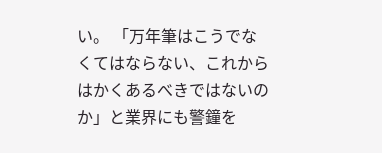い。 「万年筆はこうでなくてはならない、これからはかくあるべきではないのか」と業界にも警鐘を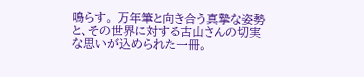鳴らす。 万年筆と向き合う真摯な姿勢と、その世界に対する古山さんの切実な思いが込められた一冊。